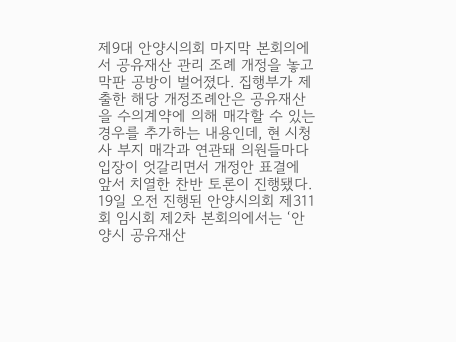제9대 안양시의회 마지막 본회의에서 공유재산 관리 조례 개정을 놓고 막판 공방이 벌어졌다. 집행부가 제출한 해당 개정조례안은 공유재산을 수의계약에 의해 매각할 수 있는 경우를 추가하는 내용인데, 현 시청사 부지 매각과 연관돼 의원들마다 입장이 엇갈리면서 개정안 표결에 앞서 치열한 찬반 토론이 진행됐다. 19일 오전 진행된 안양시의회 제311회 임시회 제2차 본회의에서는 ‘안양시 공유재산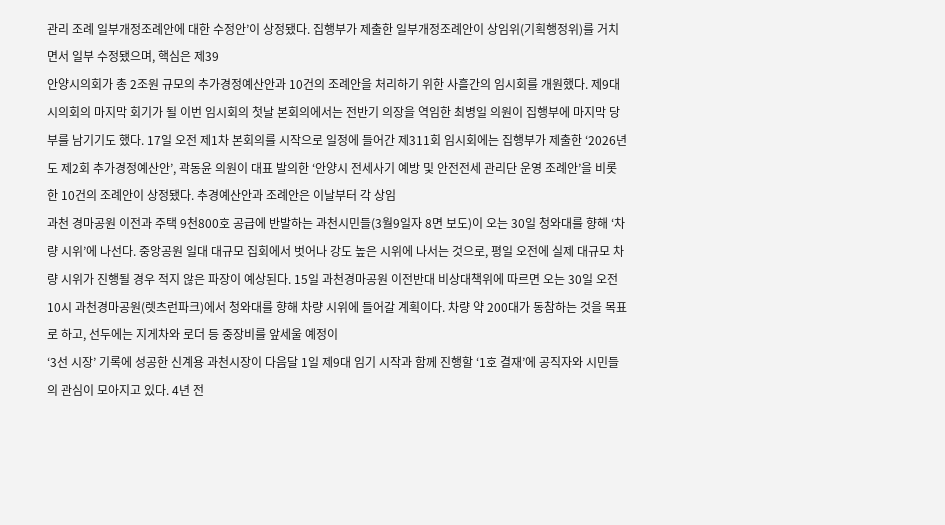관리 조례 일부개정조례안에 대한 수정안’이 상정됐다. 집행부가 제출한 일부개정조례안이 상임위(기획행정위)를 거치면서 일부 수정됐으며, 핵심은 제39
안양시의회가 총 2조원 규모의 추가경정예산안과 10건의 조례안을 처리하기 위한 사흘간의 임시회를 개원했다. 제9대 시의회의 마지막 회기가 될 이번 임시회의 첫날 본회의에서는 전반기 의장을 역임한 최병일 의원이 집행부에 마지막 당부를 남기기도 했다. 17일 오전 제1차 본회의를 시작으로 일정에 들어간 제311회 임시회에는 집행부가 제출한 ‘2026년도 제2회 추가경정예산안’, 곽동윤 의원이 대표 발의한 ‘안양시 전세사기 예방 및 안전전세 관리단 운영 조례안’을 비롯한 10건의 조례안이 상정됐다. 추경예산안과 조례안은 이날부터 각 상임
과천 경마공원 이전과 주택 9천800호 공급에 반발하는 과천시민들(3월9일자 8면 보도)이 오는 30일 청와대를 향해 ‘차량 시위’에 나선다. 중앙공원 일대 대규모 집회에서 벗어나 강도 높은 시위에 나서는 것으로, 평일 오전에 실제 대규모 차량 시위가 진행될 경우 적지 않은 파장이 예상된다. 15일 과천경마공원 이전반대 비상대책위에 따르면 오는 30일 오전 10시 과천경마공원(렛츠런파크)에서 청와대를 향해 차량 시위에 들어갈 계획이다. 차량 약 200대가 동참하는 것을 목표로 하고, 선두에는 지게차와 로더 등 중장비를 앞세울 예정이
‘3선 시장’ 기록에 성공한 신계용 과천시장이 다음달 1일 제9대 임기 시작과 함께 진행할 ‘1호 결재’에 공직자와 시민들의 관심이 모아지고 있다. 4년 전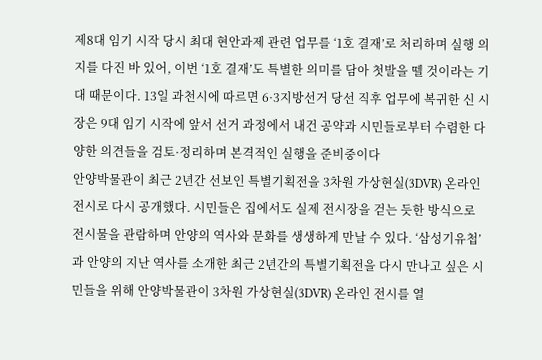제8대 임기 시작 당시 최대 현안과제 관련 업무를 ‘1호 결재’로 처리하며 실행 의지를 다진 바 있어, 이번 ‘1호 결재’도 특별한 의미를 담아 첫발을 뗄 것이라는 기대 때문이다. 13일 과천시에 따르면 6·3지방선거 당선 직후 업무에 복귀한 신 시장은 9대 임기 시작에 앞서 선거 과정에서 내건 공약과 시민들로부터 수렴한 다양한 의견들을 검토·정리하며 본격적인 실행을 준비중이다
안양박물관이 최근 2년간 선보인 특별기획전을 3차원 가상현실(3DVR) 온라인 전시로 다시 공개했다. 시민들은 집에서도 실제 전시장을 걷는 듯한 방식으로 전시물을 관람하며 안양의 역사와 문화를 생생하게 만날 수 있다. ‘삼성기유첩’과 안양의 지난 역사를 소개한 최근 2년간의 특별기획전을 다시 만나고 싶은 시민들을 위해 안양박물관이 3차원 가상현실(3DVR) 온라인 전시를 열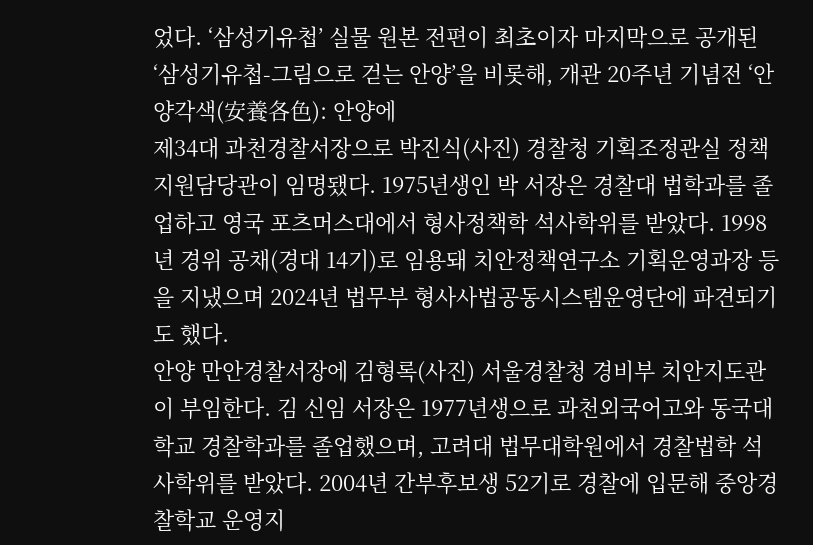었다. ‘삼성기유첩’ 실물 원본 전편이 최초이자 마지막으로 공개된 ‘삼성기유첩-그림으로 걷는 안양’을 비롯해, 개관 20주년 기념전 ‘안양각색(安養各色): 안양에
제34대 과천경찰서장으로 박진식(사진) 경찰청 기획조정관실 정책지원담당관이 임명됐다. 1975년생인 박 서장은 경찰대 법학과를 졸업하고 영국 포츠머스대에서 형사정책학 석사학위를 받았다. 1998년 경위 공채(경대 14기)로 임용돼 치안정책연구소 기획운영과장 등을 지냈으며 2024년 법무부 형사사법공동시스템운영단에 파견되기도 했다.
안양 만안경찰서장에 김형록(사진) 서울경찰청 경비부 치안지도관이 부임한다. 김 신임 서장은 1977년생으로 과천외국어고와 동국대학교 경찰학과를 졸업했으며, 고려대 법무대학원에서 경찰법학 석사학위를 받았다. 2004년 간부후보생 52기로 경찰에 입문해 중앙경찰학교 운영지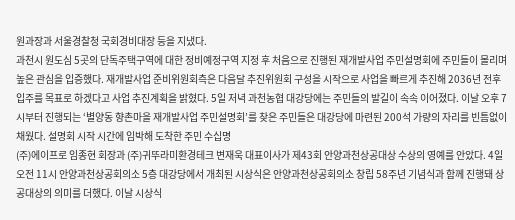원과장과 서울경찰청 국회경비대장 등을 지냈다.
과천시 원도심 5곳의 단독주택구역에 대한 정비예정구역 지정 후 처음으로 진행된 재개발사업 주민설명회에 주민들이 몰리며 높은 관심을 입증했다. 재개발사업 준비위원회측은 다음달 추진위원회 구성을 시작으로 사업을 빠르게 추진해 2036년 전후 입주를 목표로 하겠다고 사업 추진계획을 밝혔다. 5일 저녁 과천농협 대강당에는 주민들의 발길이 속속 이어졌다. 이날 오후 7시부터 진행되는 ‘별양동 향촌마을 재개발사업 주민설명회’를 찾은 주민들은 대강당에 마련된 200석 가량의 자리를 빈틈없이 채웠다. 설명회 시작 시간에 임박해 도착한 주민 수십명
(주)에이프로 임종현 회장과 (주)귀뚜라미환경테크 변재욱 대표이사가 제43회 안양과천상공대상 수상의 영예를 안았다. 4일 오전 11시 안양과천상공회의소 5층 대강당에서 개최된 시상식은 안양과천상공회의소 창립 58주년 기념식과 함께 진행돼 상공대상의 의미를 더했다. 이날 시상식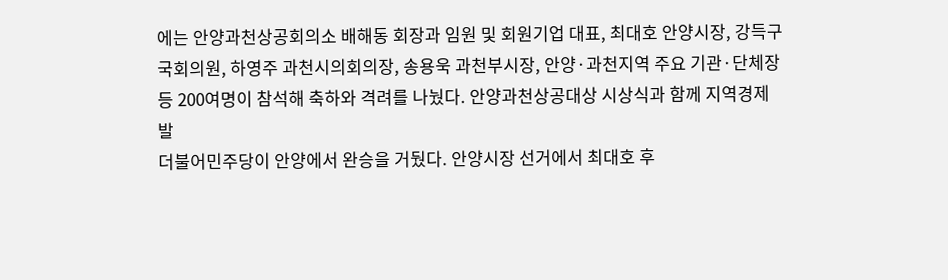에는 안양과천상공회의소 배해동 회장과 임원 및 회원기업 대표, 최대호 안양시장, 강득구 국회의원, 하영주 과천시의회의장, 송용욱 과천부시장, 안양·과천지역 주요 기관·단체장 등 200여명이 참석해 축하와 격려를 나눴다. 안양과천상공대상 시상식과 함께 지역경제 발
더불어민주당이 안양에서 완승을 거뒀다. 안양시장 선거에서 최대호 후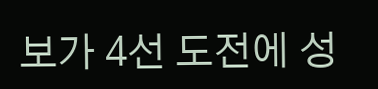보가 4선 도전에 성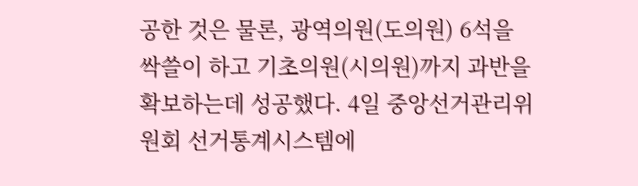공한 것은 물론, 광역의원(도의원) 6석을 싹쓸이 하고 기초의원(시의원)까지 과반을 확보하는데 성공했다. 4일 중앙선거관리위원회 선거통계시스템에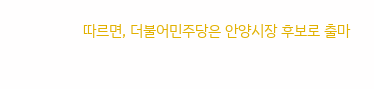따르면, 더불어민주당은 안양시장 후보로 출마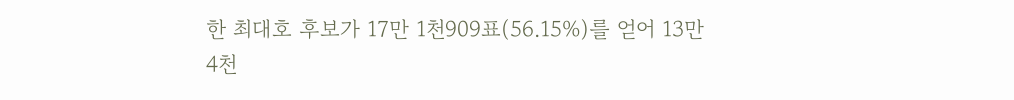한 최대호 후보가 17만 1천909표(56.15%)를 얻어 13만 4천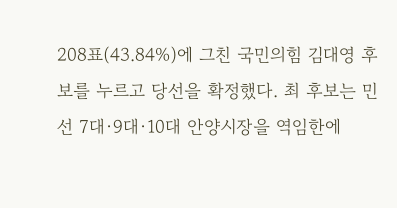208표(43.84%)에 그친 국민의힘 김대영 후보를 누르고 당선을 확정했다. 최 후보는 민선 7대·9대·10대 안양시장을 역임한에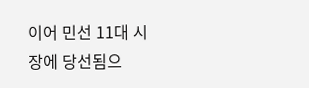이어 민선 11대 시장에 당선됨으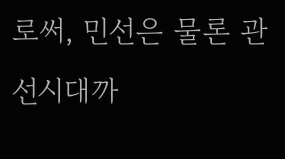로써, 민선은 물론 관선시대까